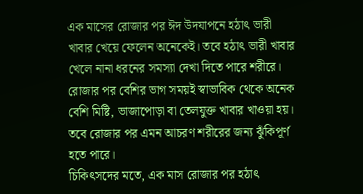এক মাসের রোজার পর ঈদ উদযাপনে হঠাৎ ভারী খাবার খেয়ে ফেলেন অনেকেই। তবে হঠাৎ ভারী খাবার খেলে নানা ধরনের সমস্যা দেখা দিতে পারে শরীরে। রোজার পর বেশির ভাগ সময়ই স্বাভাবিক থেকে অনেক বেশি মিষ্টি, ভাজাপোড়া বা তেলযুক্ত খাবার খাওয়া হয়। তবে রোজার পর এমন আচরণ শরীরের জন্য ঝুঁকিপূর্ণ হতে পারে।
চিকিৎসদের মতে, এক মাস রোজার পর হঠাৎ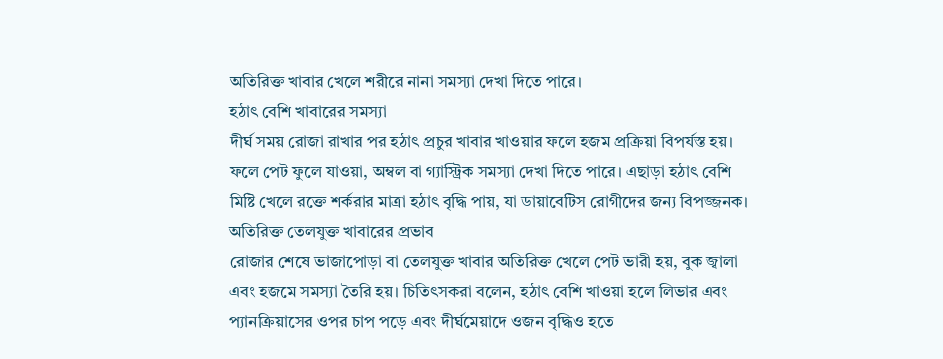অতিরিক্ত খাবার খেলে শরীরে নানা সমস্যা দেখা দিতে পারে।
হঠাৎ বেশি খাবারের সমস্যা
দীর্ঘ সময় রোজা রাখার পর হঠাৎ প্রচুর খাবার খাওয়ার ফলে হজম প্রক্রিয়া বিপর্যস্ত হয়। ফলে পেট ফুলে যাওয়া, অম্বল বা গ্যাস্ট্রিক সমস্যা দেখা দিতে পারে। এছাড়া হঠাৎ বেশি মিষ্টি খেলে রক্তে শর্করার মাত্রা হঠাৎ বৃদ্ধি পায়, যা ডায়াবেটিস রোগীদের জন্য বিপজ্জনক।
অতিরিক্ত তেলযুক্ত খাবারের প্রভাব
রোজার শেষে ভাজাপোড়া বা তেলযুক্ত খাবার অতিরিক্ত খেলে পেট ভারী হয়, বুক জ্বালা এবং হজমে সমস্যা তৈরি হয়। চিতিৎসকরা বলেন, হঠাৎ বেশি খাওয়া হলে লিভার এবং প্যানক্রিয়াসের ওপর চাপ পড়ে এবং দীর্ঘমেয়াদে ওজন বৃদ্ধিও হতে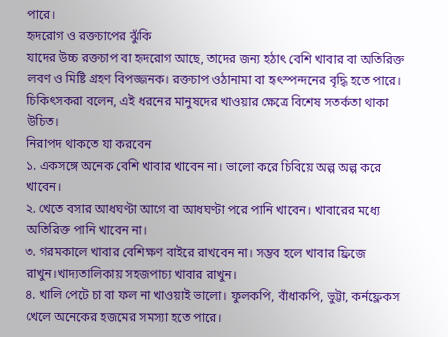পারে।
হৃদরোগ ও রক্তচাপের ঝুঁকি
যাদের উচ্চ রক্তচাপ বা হৃদরোগ আছে, তাদের জন্য হঠাৎ বেশি খাবার বা অতিরিক্ত লবণ ও মিষ্টি গ্রহণ বিপজ্জনক। রক্তচাপ ওঠানামা বা হৃৎস্পন্দনের বৃদ্ধি হতে পারে।
চিকিৎসকরা বলেন, এই ধরনের মানুষদের খাওয়ার ক্ষেত্রে বিশেষ সতর্কতা থাকা উচিত।
নিরাপদ থাকতে যা করবেন
১. একসঙ্গে অনেক বেশি খাবার খাবেন না। ভালো করে চিবিয়ে অল্প অল্প করে খাবেন।
২. খেতে বসার আধঘণ্টা আগে বা আধঘণ্টা পরে পানি খাবেন। খাবারের মধ্যে অতিরিক্ত পানি খাবেন না।
৩. গরমকালে খাবার বেশিক্ষণ বাইরে রাখবেন না। সম্ভব হলে খাবার ফ্রিজে রাখুন।খাদ্যতালিকায় সহজপাচ্য খাবার রাখুন।
৪. খালি পেটে চা বা ফল না খাওয়াই ভালো। ফুলকপি, বাঁধাকপি, ভুট্টা, কর্নফ্লেকস খেলে অনেকের হজমের সমস্যা হতে পারে।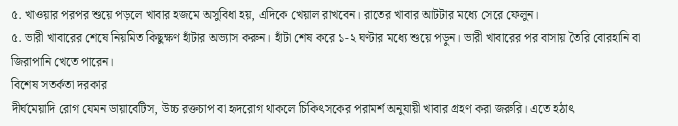৫. খাওয়ার পরপর শুয়ে পড়লে খাবার হজমে অসুবিধা হয়, এদিকে খেয়াল রাখবেন। রাতের খাবার আটটার মধ্যে সেরে ফেলুন।
৫. ভারী খাবারের শেষে নিয়মিত কিছুক্ষণ হাঁটার অভ্যাস করুন। হাঁটা শেষ করে ১-২ ঘণ্টার মধ্যে শুয়ে পড়ুন। ভারী খাবারের পর বাসায় তৈরি বোরহানি বা জিরাপানি খেতে পারেন।
বিশেষ সতর্কতা দরকার
দীর্ঘমেয়াদি রোগ যেমন ডায়াবেটিস, উচ্চ রক্তচাপ বা হৃদরোগ থাকলে চিকিৎসকের পরামর্শ অনুযায়ী খাবার গ্রহণ করা জরুরি। এতে হঠাৎ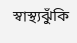স্বাস্থ্যঝুঁকি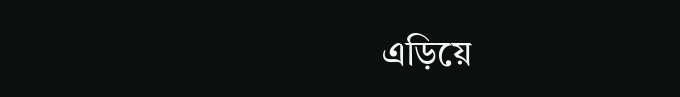এড়িয়ে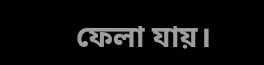ফেলা যায়।